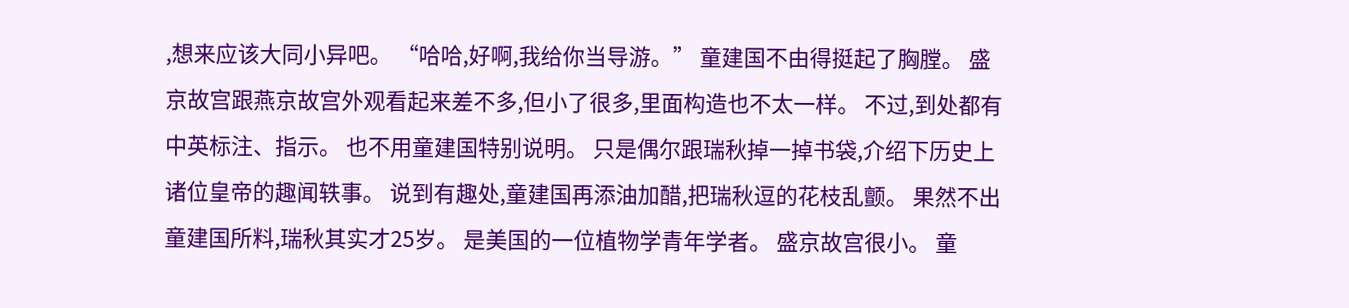,想来应该大同小异吧。 “哈哈,好啊,我给你当导游。” 童建国不由得挺起了胸膛。 盛京故宫跟燕京故宫外观看起来差不多,但小了很多,里面构造也不太一样。 不过,到处都有中英标注、指示。 也不用童建国特别说明。 只是偶尔跟瑞秋掉一掉书袋,介绍下历史上诸位皇帝的趣闻轶事。 说到有趣处,童建国再添油加醋,把瑞秋逗的花枝乱颤。 果然不出童建国所料,瑞秋其实才25岁。 是美国的一位植物学青年学者。 盛京故宫很小。 童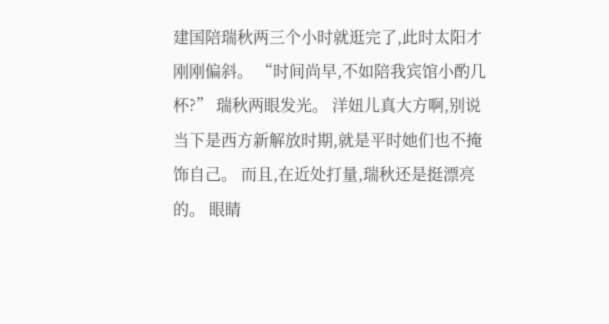建国陪瑞秋两三个小时就逛完了,此时太阳才刚刚偏斜。 “时间尚早,不如陪我宾馆小酌几杯?” 瑞秋两眼发光。 洋妞儿真大方啊,别说当下是西方新解放时期,就是平时她们也不掩饰自己。 而且,在近处打量,瑞秋还是挺漂亮的。 眼睛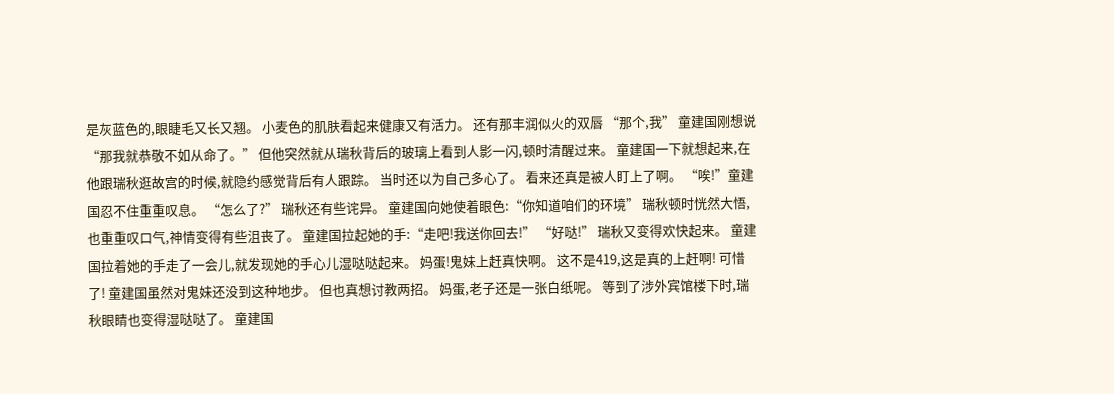是灰蓝色的,眼睫毛又长又翘。 小麦色的肌肤看起来健康又有活力。 还有那丰润似火的双唇 “那个,我” 童建国刚想说“那我就恭敬不如从命了。” 但他突然就从瑞秋背后的玻璃上看到人影一闪,顿时清醒过来。 童建国一下就想起来,在他跟瑞秋逛故宫的时候,就隐约感觉背后有人跟踪。 当时还以为自己多心了。 看来还真是被人盯上了啊。 “唉!”童建国忍不住重重叹息。 “怎么了?” 瑞秋还有些诧异。 童建国向她使着眼色:“你知道咱们的环境” 瑞秋顿时恍然大悟,也重重叹口气,神情变得有些沮丧了。 童建国拉起她的手:“走吧!我送你回去!” “好哒!” 瑞秋又变得欢快起来。 童建国拉着她的手走了一会儿,就发现她的手心儿湿哒哒起来。 妈蛋!鬼妹上赶真快啊。 这不是419,这是真的上赶啊! 可惜了! 童建国虽然对鬼妹还没到这种地步。 但也真想讨教两招。 妈蛋,老子还是一张白纸呢。 等到了涉外宾馆楼下时,瑞秋眼睛也变得湿哒哒了。 童建国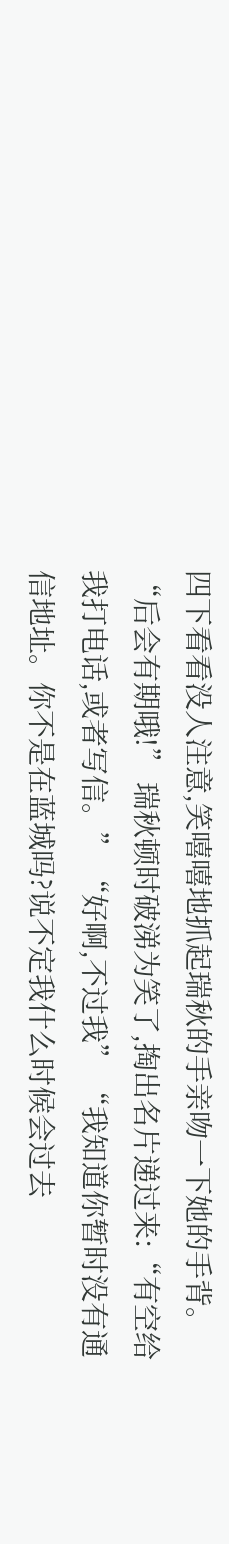四下看看没人注意,笑嘻嘻地抓起瑞秋的手亲吻一下她的手背。 “后会有期哦!” 瑞秋顿时破涕为笑了,掏出名片递过来:“有空给我打电话,或者写信。” “好啊,不过我” “我知道你暂时没有通信地址。你不是在蓝城吗?说不定我什么时候会过去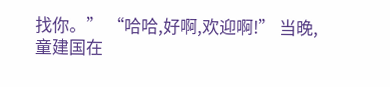找你。” “哈哈,好啊,欢迎啊!” 当晚,童建国在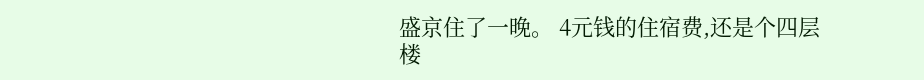盛京住了一晚。 4元钱的住宿费,还是个四层楼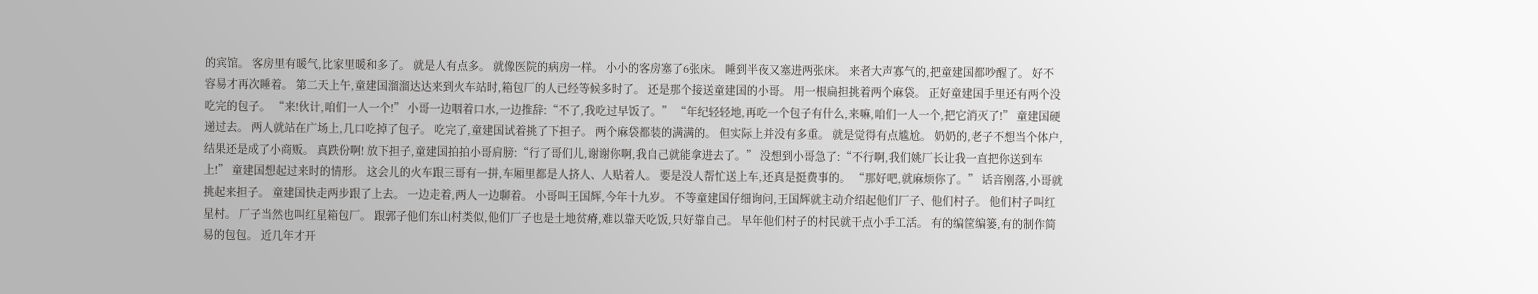的宾馆。 客房里有暖气,比家里暖和多了。 就是人有点多。 就像医院的病房一样。 小小的客房塞了6张床。 睡到半夜又塞进两张床。 来者大声寡气的,把童建国都吵醒了。 好不容易才再次睡着。 第二天上午,童建国溜溜达达来到火车站时,箱包厂的人已经等候多时了。 还是那个接送童建国的小哥。 用一根扁担挑着两个麻袋。 正好童建国手里还有两个没吃完的包子。 “来!伙计,咱们一人一个!” 小哥一边咽着口水,一边推辞:“不了,我吃过早饭了。” “年纪轻轻地,再吃一个包子有什么,来嘛,咱们一人一个,把它消灭了!” 童建国硬递过去。 两人就站在广场上,几口吃掉了包子。 吃完了,童建国试着挑了下担子。 两个麻袋都装的满满的。 但实际上并没有多重。 就是觉得有点尴尬。 奶奶的,老子不想当个体户,结果还是成了小商贩。 真跌份啊! 放下担子,童建国拍拍小哥肩膀:“行了哥们儿,谢谢你啊,我自己就能拿进去了。” 没想到小哥急了:“不行啊,我们姚厂长让我一直把你送到车上!” 童建国想起过来时的情形。 这会儿的火车跟三哥有一拼,车厢里都是人挤人、人贴着人。 要是没人帮忙送上车,还真是挺费事的。 “那好吧,就麻烦你了。” 话音刚落,小哥就挑起来担子。 童建国快走两步跟了上去。 一边走着,两人一边聊着。 小哥叫王国辉,今年十九岁。 不等童建国仔细询问,王国辉就主动介绍起他们厂子、他们村子。 他们村子叫红星村。 厂子当然也叫红星箱包厂。 跟郭子他们东山村类似,他们厂子也是土地贫瘠,难以靠天吃饭,只好靠自己。 早年他们村子的村民就干点小手工活。 有的编筐编篓,有的制作简易的包包。 近几年才开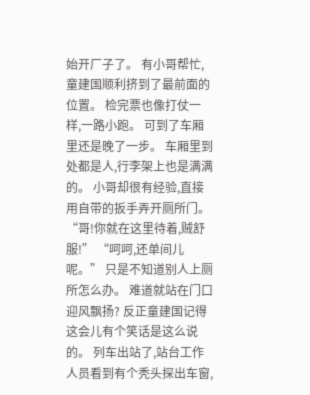始开厂子了。 有小哥帮忙,童建国顺利挤到了最前面的位置。 检完票也像打仗一样,一路小跑。 可到了车厢里还是晚了一步。 车厢里到处都是人,行李架上也是满满的。 小哥却很有经验,直接用自带的扳手弄开厕所门。 “哥!你就在这里待着,贼舒服!” “呵呵,还单间儿呢。” 只是不知道别人上厕所怎么办。 难道就站在门口迎风飘扬? 反正童建国记得这会儿有个笑话是这么说的。 列车出站了,站台工作人员看到有个秃头探出车窗,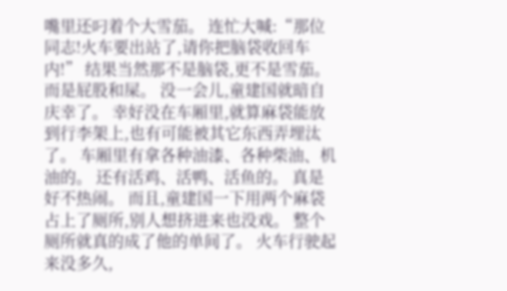嘴里还叼着个大雪茄。 连忙大喊:“那位同志!火车要出站了,请你把脑袋收回车内!” 结果当然那不是脑袋,更不是雪茄。 而是屁股和屎。 没一会儿,童建国就暗自庆幸了。 幸好没在车厢里,就算麻袋能放到行李架上,也有可能被其它东西弄埋汰了。 车厢里有拿各种油漆、各种柴油、机油的。 还有活鸡、活鸭、活鱼的。 真是好不热闹。 而且,童建国一下用两个麻袋占上了厕所,别人想挤进来也没戏。 整个厕所就真的成了他的单间了。 火车行驶起来没多久,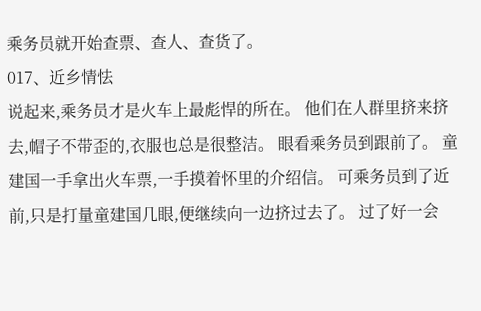乘务员就开始查票、查人、查货了。
017、近乡情怯
说起来,乘务员才是火车上最彪悍的所在。 他们在人群里挤来挤去,帽子不带歪的,衣服也总是很整洁。 眼看乘务员到跟前了。 童建国一手拿出火车票,一手摸着怀里的介绍信。 可乘务员到了近前,只是打量童建国几眼,便继续向一边挤过去了。 过了好一会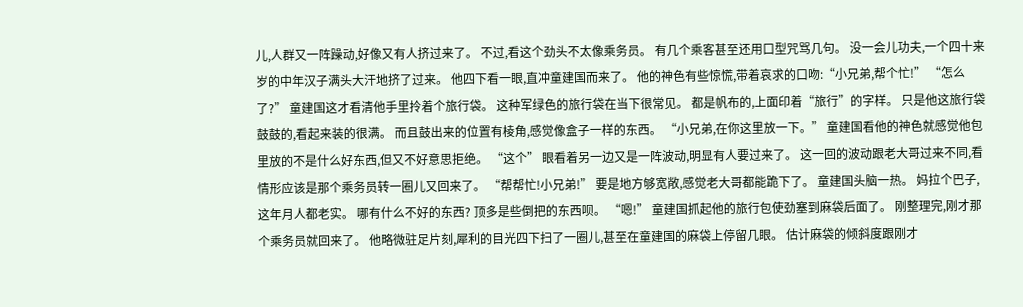儿,人群又一阵躁动,好像又有人挤过来了。 不过,看这个劲头不太像乘务员。 有几个乘客甚至还用口型咒骂几句。 没一会儿功夫,一个四十来岁的中年汉子满头大汗地挤了过来。 他四下看一眼,直冲童建国而来了。 他的神色有些惊慌,带着哀求的口吻:“小兄弟,帮个忙!” “怎么了?” 童建国这才看清他手里拎着个旅行袋。 这种军绿色的旅行袋在当下很常见。 都是帆布的,上面印着“旅行”的字样。 只是他这旅行袋鼓鼓的,看起来装的很满。 而且鼓出来的位置有棱角,感觉像盒子一样的东西。 “小兄弟,在你这里放一下。” 童建国看他的神色就感觉他包里放的不是什么好东西,但又不好意思拒绝。 “这个” 眼看着另一边又是一阵波动,明显有人要过来了。 这一回的波动跟老大哥过来不同,看情形应该是那个乘务员转一圈儿又回来了。 “帮帮忙!小兄弟!” 要是地方够宽敞,感觉老大哥都能跪下了。 童建国头脑一热。 妈拉个巴子,这年月人都老实。 哪有什么不好的东西? 顶多是些倒把的东西呗。 “嗯!” 童建国抓起他的旅行包使劲塞到麻袋后面了。 刚整理完,刚才那个乘务员就回来了。 他略微驻足片刻,犀利的目光四下扫了一圈儿,甚至在童建国的麻袋上停留几眼。 估计麻袋的倾斜度跟刚才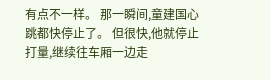有点不一样。 那一瞬间,童建国心跳都快停止了。 但很快,他就停止打量,继续往车厢一边走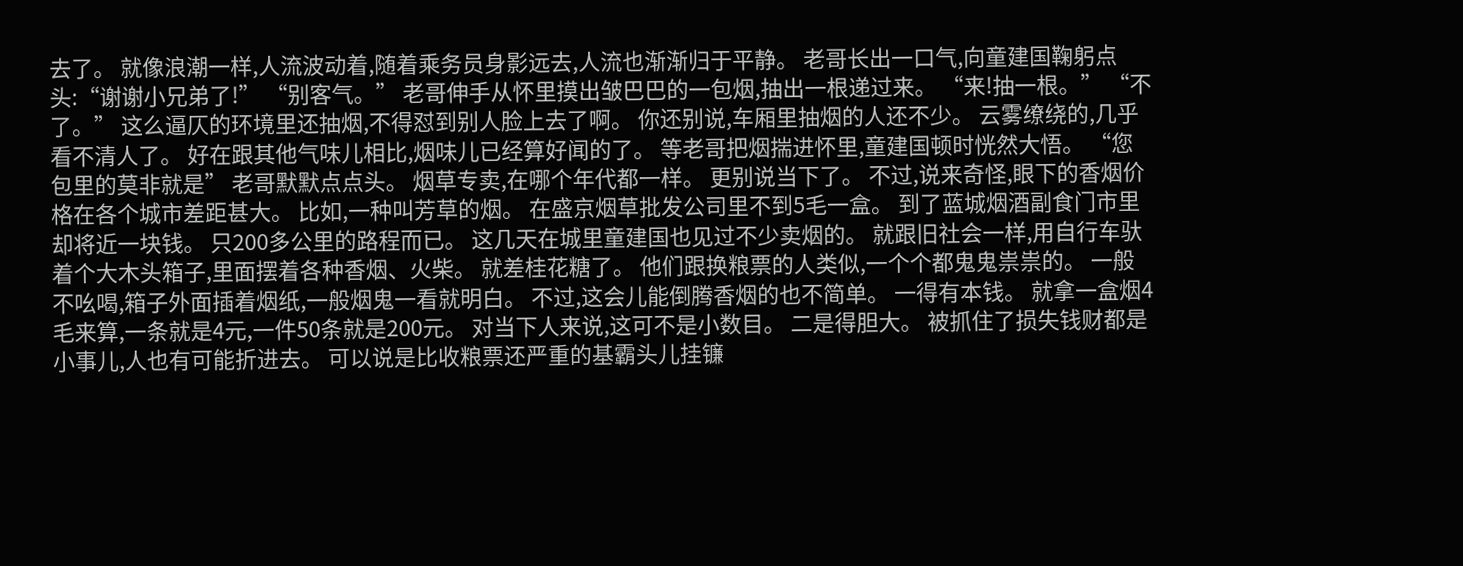去了。 就像浪潮一样,人流波动着,随着乘务员身影远去,人流也渐渐归于平静。 老哥长出一口气,向童建国鞠躬点头:“谢谢小兄弟了!” “别客气。” 老哥伸手从怀里摸出皱巴巴的一包烟,抽出一根递过来。 “来!抽一根。” “不了。” 这么逼仄的环境里还抽烟,不得怼到别人脸上去了啊。 你还别说,车厢里抽烟的人还不少。 云雾缭绕的,几乎看不清人了。 好在跟其他气味儿相比,烟味儿已经算好闻的了。 等老哥把烟揣进怀里,童建国顿时恍然大悟。 “您包里的莫非就是” 老哥默默点点头。 烟草专卖,在哪个年代都一样。 更别说当下了。 不过,说来奇怪,眼下的香烟价格在各个城市差距甚大。 比如,一种叫芳草的烟。 在盛京烟草批发公司里不到5毛一盒。 到了蓝城烟酒副食门市里却将近一块钱。 只200多公里的路程而已。 这几天在城里童建国也见过不少卖烟的。 就跟旧社会一样,用自行车驮着个大木头箱子,里面摆着各种香烟、火柴。 就差桂花糖了。 他们跟换粮票的人类似,一个个都鬼鬼祟祟的。 一般不吆喝,箱子外面插着烟纸,一般烟鬼一看就明白。 不过,这会儿能倒腾香烟的也不简单。 一得有本钱。 就拿一盒烟4毛来算,一条就是4元,一件50条就是200元。 对当下人来说,这可不是小数目。 二是得胆大。 被抓住了损失钱财都是小事儿,人也有可能折进去。 可以说是比收粮票还严重的基霸头儿挂镰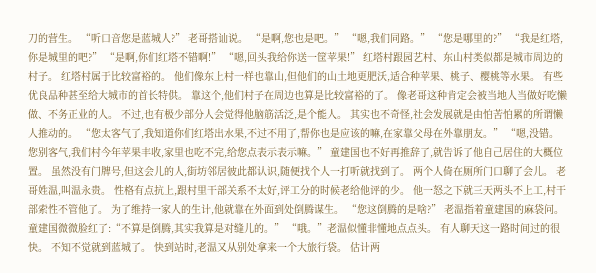刀的营生。 “听口音您是蓝城人?” 老哥搭讪说。 “是啊,您也是吧。” “嗯,我们同路。” “您是哪里的?” “我是红塔,你是城里的吧?” “是啊,你们红塔不错啊!” “嗯,回头我给你送一筐苹果!” 红塔村跟园艺村、东山村类似都是城市周边的村子。 红塔村属于比较富裕的。 他们像东上村一样也靠山,但他们的山土地更肥沃,适合种苹果、桃子、樱桃等水果。 有些优良品种甚至给大城市的首长特供。 靠这个,他们村子在周边也算是比较富裕的了。 像老哥这种肯定会被当地人当做好吃懒做、不务正业的人。 不过,也有极少部分人会觉得他脑筋活泛,是个能人。 其实也不奇怪,社会发展就是由怕苦怕累的所谓懒人推动的。 “您太客气了,我知道你们红塔出水果,不过不用了,帮你也是应该的嘛,在家靠父母在外靠朋友。” “嗯,没错。您别客气,我们村今年苹果丰收,家里也吃不完,给您点表示表示嘛。” 童建国也不好再推辞了,就告诉了他自己居住的大概位置。 虽然没有门牌号,但这会儿的人,街坊邻居彼此都认识,随便找个人一打听就找到了。 两个人倚在厕所门口聊了会儿。 老哥姓温,叫温永贵。 性格有点抗上,跟村里干部关系不太好,评工分的时候老给他评的少。 他一怒之下就三天两头不上工,村干部索性不管他了。 为了维持一家人的生计,他就靠在外面到处倒腾谋生。 “您这倒腾的是啥?” 老温指着童建国的麻袋问。 童建国微微脸红了:“不算是倒腾,其实我算是对缝儿的。” “哦。”老温似懂非懂地点点头。 有人聊天这一路时间过的很快。 不知不觉就到蓝城了。 快到站时,老温又从别处拿来一个大旅行袋。 估计两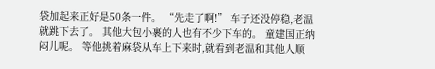袋加起来正好是50条一件。 “先走了啊!” 车子还没停稳,老温就跳下去了。 其他大包小裹的人也有不少下车的。 童建国正纳闷儿呢。 等他挑着麻袋从车上下来时,就看到老温和其他人顺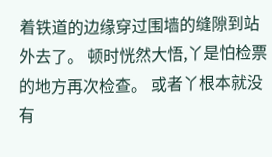着铁道的边缘穿过围墙的缝隙到站外去了。 顿时恍然大悟,丫是怕检票的地方再次检查。 或者丫根本就没有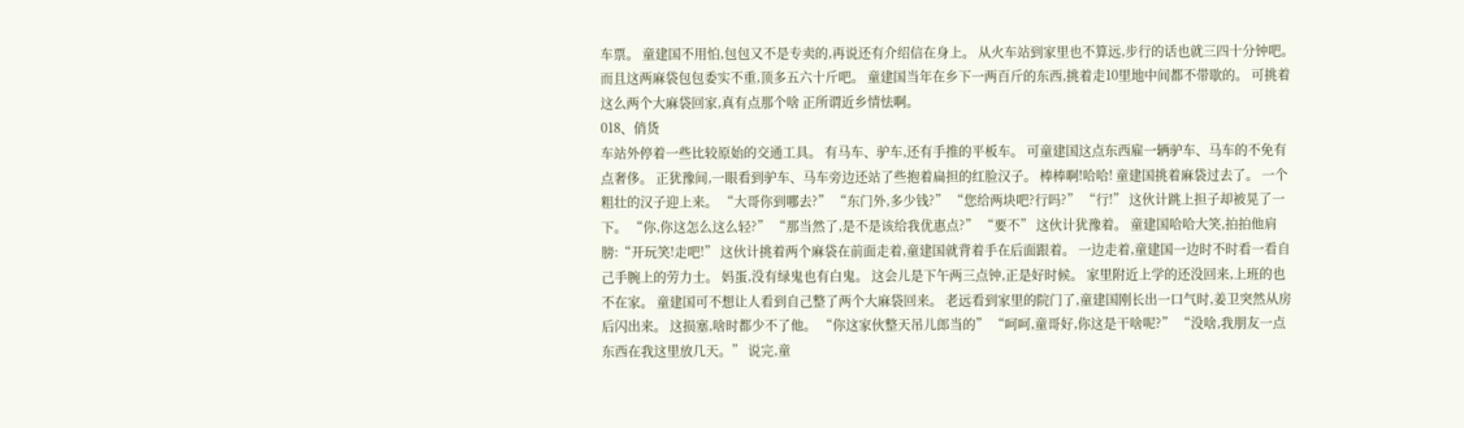车票。 童建国不用怕,包包又不是专卖的,再说还有介绍信在身上。 从火车站到家里也不算远,步行的话也就三四十分钟吧。 而且这两麻袋包包委实不重,顶多五六十斤吧。 童建国当年在乡下一两百斤的东西,挑着走10里地中间都不带歇的。 可挑着这么两个大麻袋回家,真有点那个啥 正所谓近乡情怯啊。
018、俏货
车站外停着一些比较原始的交通工具。 有马车、驴车,还有手推的平板车。 可童建国这点东西雇一辆驴车、马车的不免有点奢侈。 正犹豫间,一眼看到驴车、马车旁边还站了些抱着扁担的红脸汉子。 棒棒啊!哈哈! 童建国挑着麻袋过去了。 一个粗壮的汉子迎上来。 “大哥你到哪去?” “东门外,多少钱?” “您给两块吧?行吗?” “行!” 这伙计跳上担子却被晃了一下。 “你,你这怎么这么轻?” “那当然了,是不是该给我优惠点?” “要不” 这伙计犹豫着。 童建国哈哈大笑,拍拍他肩膀:“开玩笑!走吧!” 这伙计挑着两个麻袋在前面走着,童建国就背着手在后面跟着。 一边走着,童建国一边时不时看一看自己手腕上的劳力士。 妈蛋,没有绿鬼也有白鬼。 这会儿是下午两三点钟,正是好时候。 家里附近上学的还没回来,上班的也不在家。 童建国可不想让人看到自己整了两个大麻袋回来。 老远看到家里的院门了,童建国刚长出一口气时,姜卫突然从房后闪出来。 这损塞,啥时都少不了他。 “你这家伙整天吊儿郎当的” “呵呵,童哥好,你这是干啥呢?” “没啥,我朋友一点东西在我这里放几天。” 说完,童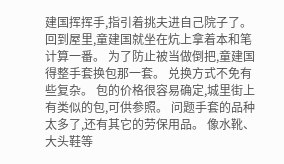建国挥挥手,指引着挑夫进自己院子了。 回到屋里,童建国就坐在炕上拿着本和笔计算一番。 为了防止被当做倒把,童建国得整手套换包那一套。 兑换方式不免有些复杂。 包的价格很容易确定,城里街上有类似的包,可供参照。 问题手套的品种太多了,还有其它的劳保用品。 像水靴、大头鞋等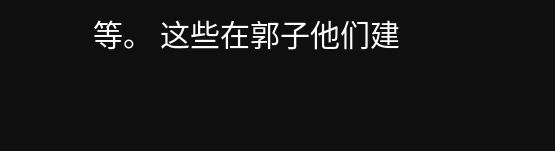等。 这些在郭子他们建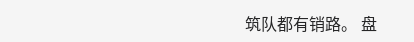筑队都有销路。 盘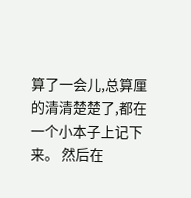算了一会儿,总算厘的清清楚楚了,都在一个小本子上记下来。 然后在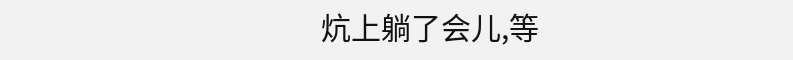炕上躺了会儿,等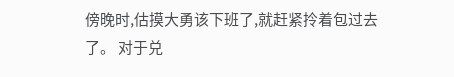傍晚时,估摸大勇该下班了,就赶紧拎着包过去了。 对于兑